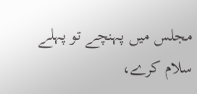مجلس میں پہنچے تو پہلے سلام کرے،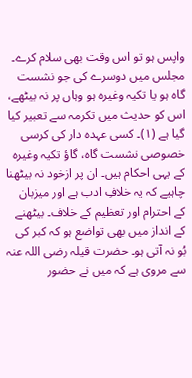واپس ہو تو اس وقت بھی سلام کرے۔ مجلس میں دوسرے کی جو نشست گاہ ہو یا تکیہ وغیرہ ہو وہاں پر نہ بیٹھے، اس کو حدیث میں تکرمہ سے تعبیر کیا گیا ہے (۱)۔ کسی عہدہ دار کی کرسی خصوصی نشست گاہ، گاؤ تکیہ وغیرہ کے یہی احکام ہیں۔ ان پر ازخود نہ بیٹھنا چاہیے کہ یہ خلافِ ادب ہے اور میزبان کے احترام اور تعظیم کے خلاف۔ بیٹھنے کے انداز میں بھی تواضع ہو کہ کبر کی بُو نہ آتی ہو۔ حضرت قیلہ رضی اللہ عنہ سے مروی ہے کہ میں نے حضور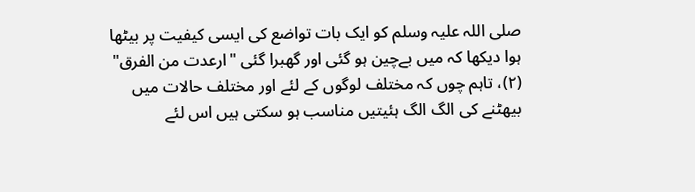صلی اللہ علیہ وسلم کو ایک بات تواضع کی ایسی کیفیت پر بیٹھا ہوا دیکھا کہ میں بےچین ہو گئی اور گھبرا گئی "ارعدت من الفرق" (۲)، تاہم چوں کہ مختلف لوگوں کے لئے اور مختلف حالات میں بیھٹنے کی الگ الگ ہئیتیں مناسب ہو سکتی ہیں اس لئے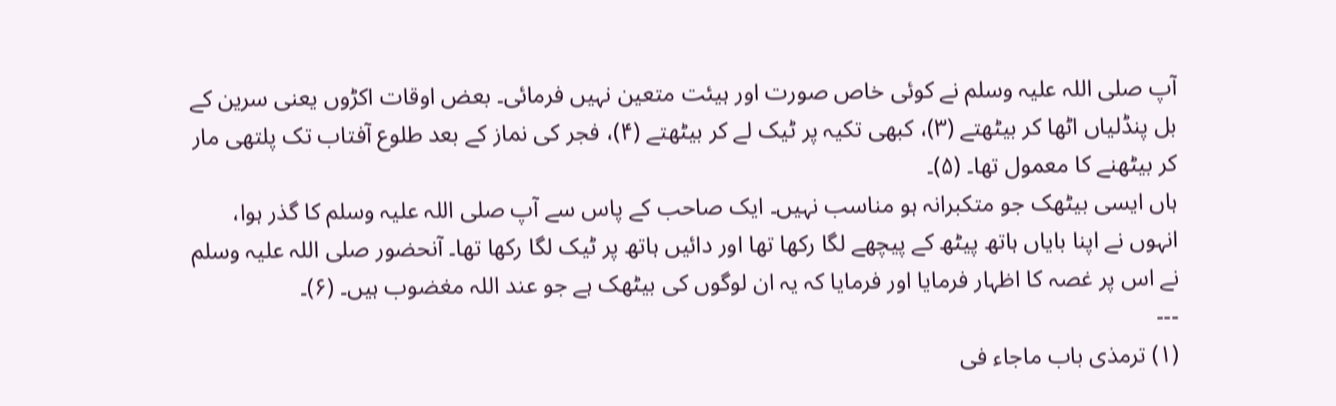آپ صلی اللہ علیہ وسلم نے کوئی خاص صورت اور ہیئت متعین نہیں فرمائی۔ بعض اوقات اکڑوں یعنی سرین کے بل پنڈلیاں اٹھا کر بیٹھتے (۳)، کبھی تکیہ پر ٹیک لے کر بیٹھتے (۴)، فجر کی نماز کے بعد طلوع آفتاب تک پلتھی مار کر بیٹھنے کا معمول تھا۔ (۵)۔
ہاں ایسی بیٹھک جو متکبرانہ ہو مناسب نہیں۔ ایک صاحب کے پاس سے آپ صلی اللہ علیہ وسلم کا گذر ہوا، انہوں نے اپنا بایاں ہاتھ پیٹھ کے پیچھے لگا رکھا تھا اور دائیں ہاتھ پر ٹیک لگا رکھا تھا۔ آنحضور صلی اللہ علیہ وسلم نے اس پر غصہ کا اظہار فرمایا اور فرمایا کہ یہ ان لوگوں کی بیٹھک ہے جو عند اللہ مغضوب ہیں۔ (۶)۔
---
(۱) ترمذی باب ماجاء فی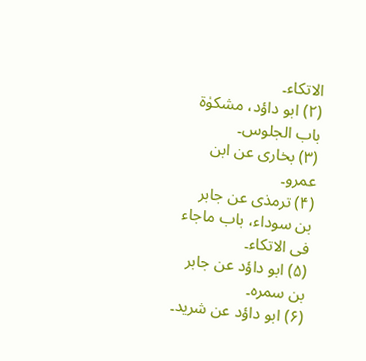الاتکاء۔
(۲) ابو داؤد، مشکوٰۃ باب الجلوس۔
(۳) بخاری عن ابن عمرو۔
(۴) ترمذی عن جابر بن سوداء، باب ماجاء فی الاتکاء۔
(۵) ابو داؤد عن جابر بن سمرہ۔
(۶) ابو داؤد عن شرید۔